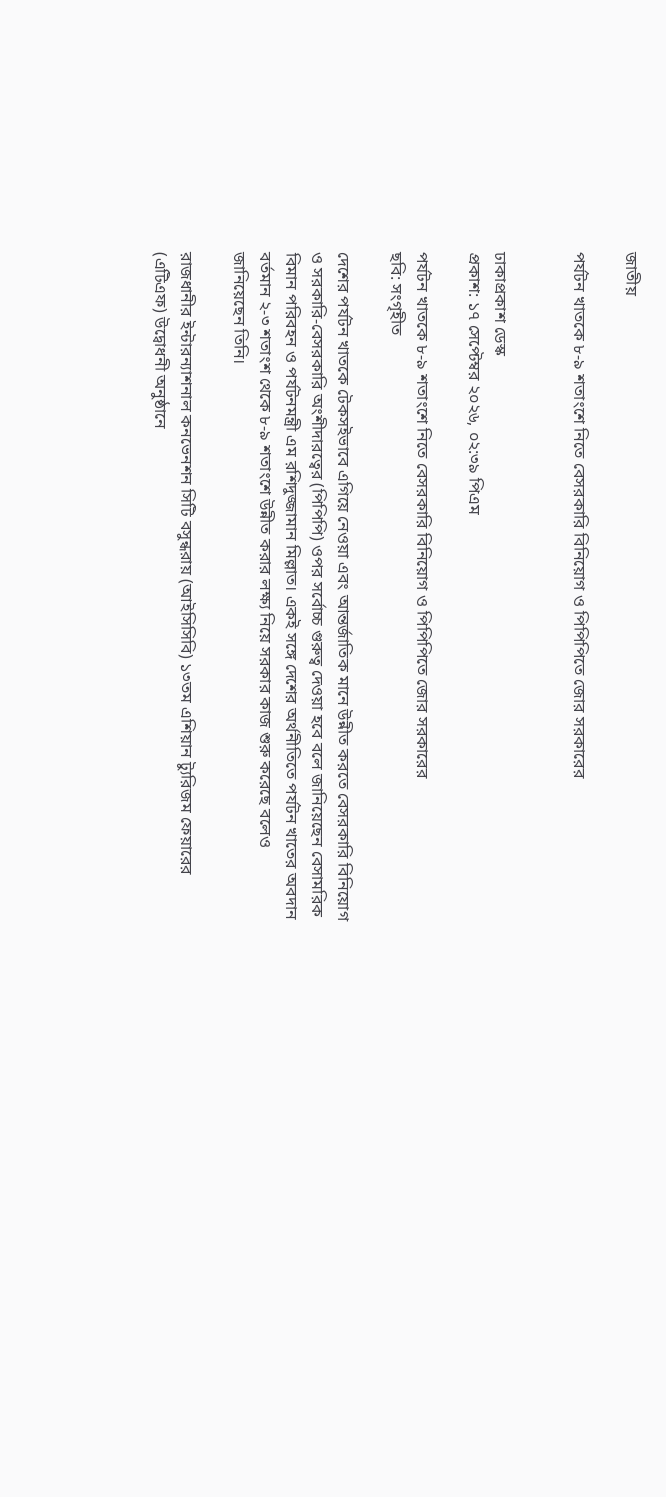জাতীয়

পর্যটন খাতকে ৮-৯ শতাংশে নিতে বেসরকারি বিনিয়োগ ও পিপিপিতে জোর সরকারের


ঢাকাপ্রকাশ ডেস্ক
প্রকাশ: ১৭ সেপ্টেম্বর ২০২৬, ০২:৩৯ পিএম

পর্যটন খাতকে ৮-৯ শতাংশে নিতে বেসরকারি বিনিয়োগ ও পিপিপিতে জোর সরকারের
ছবি: সংগৃহীত

দেশের পর্যটন খাতকে টেকসইভাবে এগিয়ে নেওয়া এবং আন্তর্জাতিক মানে উন্নীত করতে বেসরকারি বিনিয়োগ ও সরকারি-বেসরকারি অংশীদারত্বের (পিপিপি) ওপর সর্বোচ্চ গুরুত্ব দেওয়া হবে বলে জানিয়েছেন বেসামরিক বিমান পরিবহন ও পর্যটনমন্ত্রী এম রশিদুজ্জামান মিল্লাত। একই সঙ্গে দেশের অর্থনীতিতে পর্যটন খাতের অবদান বর্তমান ২-৩ শতাংশ থেকে ৮-৯ শতাংশে উন্নীত করার লক্ষ্য নিয়ে সরকার কাজ শুরু করেছে বলেও জানিয়েছেন তিনি।

রাজধানীর ইন্টারন্যাশনাল কনভেনশন সিটি বসুন্ধরায় (আইসিসিবি) ১৩তম এশিয়ান ট্যুরিজম ফেয়ারের (এটিএফ) উদ্বোধনী অনুষ্ঠানে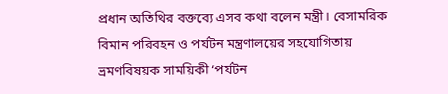প্রধান অতিথির বক্তব্যে এসব কথা বলেন মন্ত্রী। বেসামরিক বিমান পরিবহন ও পর্যটন মন্ত্রণালয়ের সহযোগিতায় ভ্রমণবিষয়ক সাময়িকী ‘পর্যটন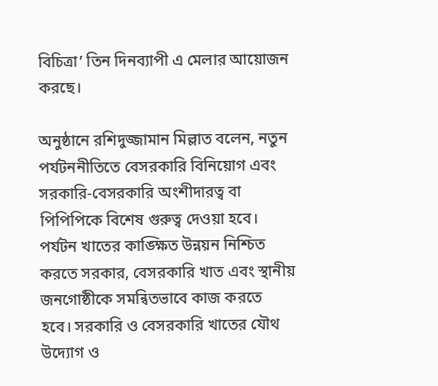বিচিত্রা’ তিন দিনব্যাপী এ মেলার আয়োজন করছে।

অনুষ্ঠানে রশিদুজ্জামান মিল্লাত বলেন, নতুন পর্যটননীতিতে বেসরকারি বিনিয়োগ এবং সরকারি-বেসরকারি অংশীদারত্ব বা পিপিপিকে বিশেষ গুরুত্ব দেওয়া হবে। পর্যটন খাতের কাঙ্ক্ষিত উন্নয়ন নিশ্চিত করতে সরকার, বেসরকারি খাত এবং স্থানীয় জনগোষ্ঠীকে সমন্বিতভাবে কাজ করতে হবে। সরকারি ও বেসরকারি খাতের যৌথ উদ্যোগ ও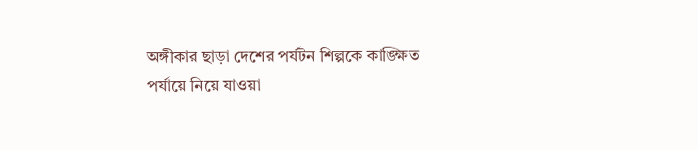অঙ্গীকার ছাড়া দেশের পর্যটন শিল্পকে কাঙ্ক্ষিত পর্যায়ে নিয়ে যাওয়া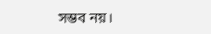সম্ভব নয়।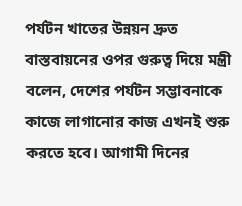পর্যটন খাতের উন্নয়ন দ্রুত বাস্তবায়নের ওপর গুরুত্ব দিয়ে মন্ত্রী বলেন, দেশের পর্যটন সম্ভাবনাকে কাজে লাগানোর কাজ এখনই শুরু করতে হবে। আগামী দিনের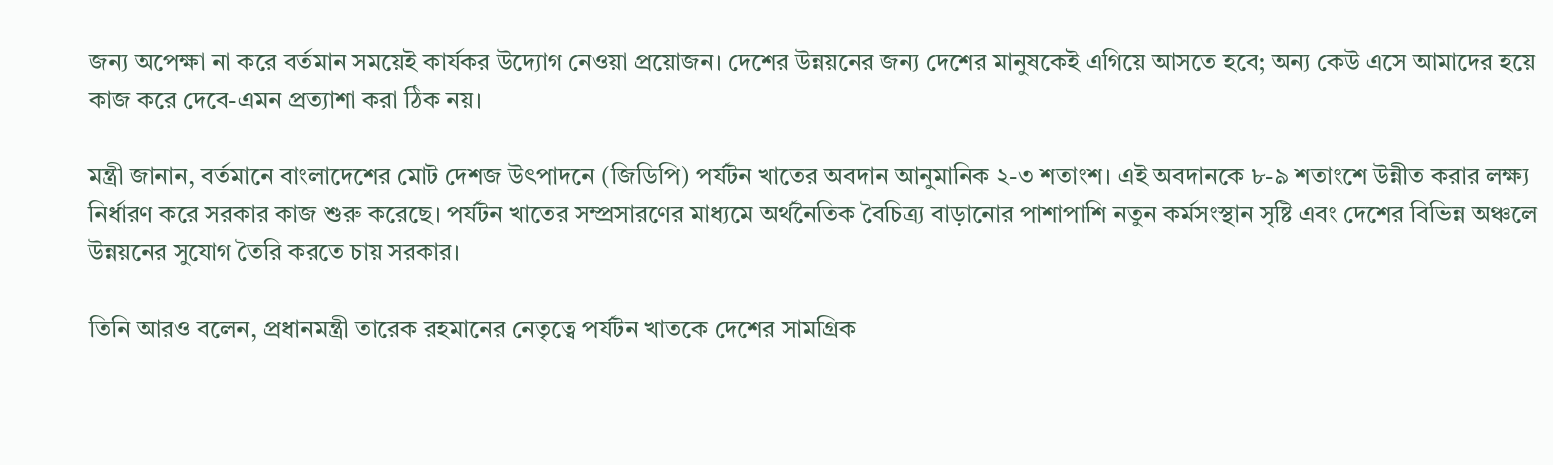জন্য অপেক্ষা না করে বর্তমান সময়েই কার্যকর উদ্যোগ নেওয়া প্রয়োজন। দেশের উন্নয়নের জন্য দেশের মানুষকেই এগিয়ে আসতে হবে; অন্য কেউ এসে আমাদের হয়ে কাজ করে দেবে-এমন প্রত্যাশা করা ঠিক নয়।

মন্ত্রী জানান, বর্তমানে বাংলাদেশের মোট দেশজ উৎপাদনে (জিডিপি) পর্যটন খাতের অবদান আনুমানিক ২-৩ শতাংশ। এই অবদানকে ৮-৯ শতাংশে উন্নীত করার লক্ষ্য নির্ধারণ করে সরকার কাজ শুরু করেছে। পর্যটন খাতের সম্প্রসারণের মাধ্যমে অর্থনৈতিক বৈচিত্র্য বাড়ানোর পাশাপাশি নতুন কর্মসংস্থান সৃষ্টি এবং দেশের বিভিন্ন অঞ্চলে উন্নয়নের সুযোগ তৈরি করতে চায় সরকার।

তিনি আরও বলেন, প্রধানমন্ত্রী তারেক রহমানের নেতৃত্বে পর্যটন খাতকে দেশের সামগ্রিক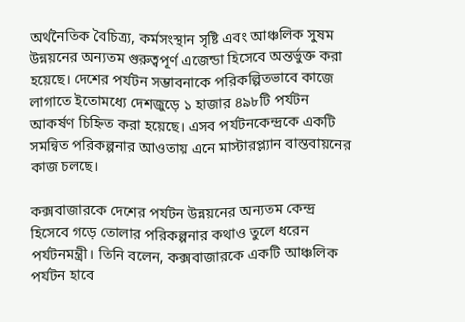অর্থনৈতিক বৈচিত্র্য, কর্মসংস্থান সৃষ্টি এবং আঞ্চলিক সুষম উন্নয়নের অন্যতম গুরুত্বপূর্ণ এজেন্ডা হিসেবে অন্তর্ভুক্ত করা হয়েছে। দেশের পর্যটন সম্ভাবনাকে পরিকল্পিতভাবে কাজে লাগাতে ইতোমধ্যে দেশজুড়ে ১ হাজার ৪৯৮টি পর্যটন আকর্ষণ চিহ্নিত করা হয়েছে। এসব পর্যটনকেন্দ্রকে একটি সমন্বিত পরিকল্পনার আওতায় এনে মাস্টারপ্ল্যান বাস্তবায়নের কাজ চলছে।

কক্সবাজারকে দেশের পর্যটন উন্নয়নের অন্যতম কেন্দ্র হিসেবে গড়ে তোলার পরিকল্পনার কথাও তুলে ধরেন পর্যটনমন্ত্রী। তিনি বলেন, কক্সবাজারকে একটি আঞ্চলিক পর্যটন হাবে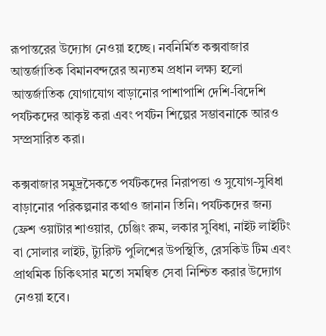রূপান্তরের উদ্যোগ নেওয়া হচ্ছে। নবনির্মিত কক্সবাজার আন্তর্জাতিক বিমানবন্দরের অন্যতম প্রধান লক্ষ্য হলো আন্তর্জাতিক যোগাযোগ বাড়ানোর পাশাপাশি দেশি-বিদেশি পর্যটকদের আকৃষ্ট করা এবং পর্যটন শিল্পের সম্ভাবনাকে আরও সম্প্রসারিত করা।

কক্সবাজার সমুদ্রসৈকতে পর্যটকদের নিরাপত্তা ও সুযোগ-সুবিধা বাড়ানোর পরিকল্পনার কথাও জানান তিনি। পর্যটকদের জন্য ফ্রেশ ওয়াটার শাওয়ার, চেঞ্জিং রুম, লকার সুবিধা, নাইট লাইটিং বা সোলার লাইট, ট্যুরিস্ট পুলিশের উপস্থিতি, রেসকিউ টিম এবং প্রাথমিক চিকিৎসার মতো সমন্বিত সেবা নিশ্চিত করার উদ্যোগ নেওয়া হবে।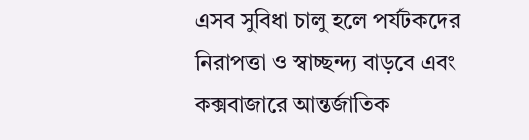এসব সুবিধা চালু হলে পর্যটকদের নিরাপত্তা ও স্বাচ্ছন্দ্য বাড়বে এবং কক্সবাজারে আন্তর্জাতিক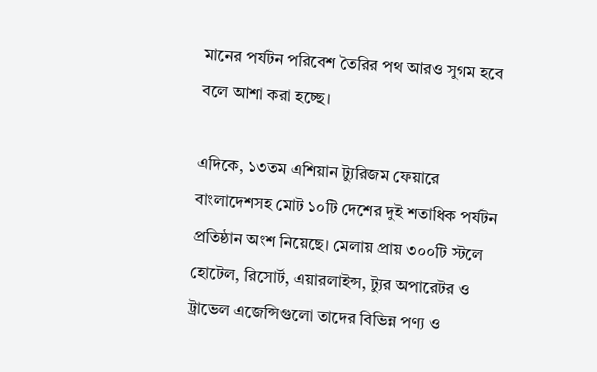মানের পর্যটন পরিবেশ তৈরির পথ আরও সুগম হবে বলে আশা করা হচ্ছে।

এদিকে, ১৩তম এশিয়ান ট্যুরিজম ফেয়ারে বাংলাদেশসহ মোট ১০টি দেশের দুই শতাধিক পর্যটন প্রতিষ্ঠান অংশ নিয়েছে। মেলায় প্রায় ৩০০টি স্টলে হোটেল, রিসোর্ট, এয়ারলাইন্স, ট্যুর অপারেটর ও ট্রাভেল এজেন্সিগুলো তাদের বিভিন্ন পণ্য ও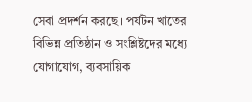সেবা প্রদর্শন করছে। পর্যটন খাতের বিভিন্ন প্রতিষ্ঠান ও সংশ্লিষ্টদের মধ্যে যোগাযোগ, ব্যবসায়িক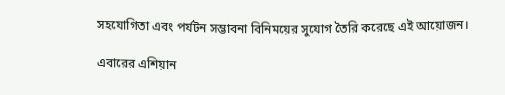সহযোগিতা এবং পর্যটন সম্ভাবনা বিনিময়ের সুযোগ তৈরি করেছে এই আয়োজন।

এবারের এশিয়ান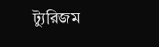ট্যুরিজম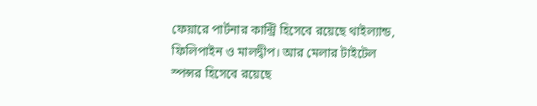ফেয়ারে পার্টনার কান্ট্রি হিসেবে রয়েছে থাইল্যান্ড, ফিলিপাইন ও মালদ্বীপ। আর মেলার টাইটেল স্পন্সর হিসেবে রয়েছে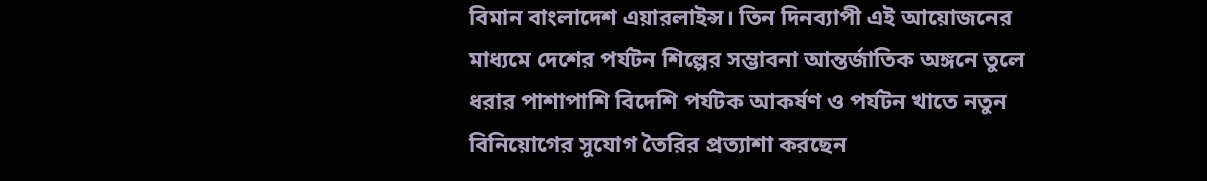বিমান বাংলাদেশ এয়ারলাইন্স। তিন দিনব্যাপী এই আয়োজনের মাধ্যমে দেশের পর্যটন শিল্পের সম্ভাবনা আন্তর্জাতিক অঙ্গনে তুলে ধরার পাশাপাশি বিদেশি পর্যটক আকর্ষণ ও পর্যটন খাতে নতুন বিনিয়োগের সুযোগ তৈরির প্রত্যাশা করছেন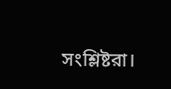সংশ্লিষ্টরা।